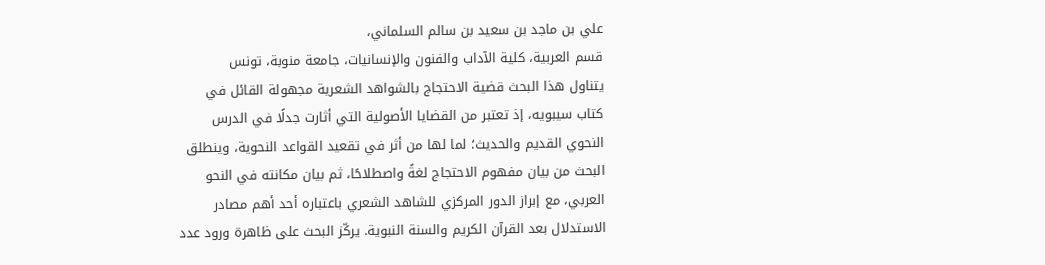علي بن ماجد بن سعيد بن سالم السلماني،
قسم العربية، كلية الآداب والفنون والإنسانيات، جامعة منوبة، تونس
يتناول هذا البحث قضية الاحتجاج بالشواهد الشعرية مجهولة القائل في كتاب سيبويه، إذ تعتبر من القضايا الأصولية التي أثارت جدلًا في الدرس النحوي القديم والحديث؛ لما لها من أثر في تقعيد القواعد النحوية، وينطلق البحث من بيان مفهوم الاحتجاج لغةً واصطلاحًا، ثم بيان مكانته في النحو العربي، مع إبراز الدور المركزي للشاهد الشعري باعتباره أحد أهم مصادر الاستدلال بعد القرآن الكريم والسنة النبوية. يركّز البحث على ظاهرة ورود عدد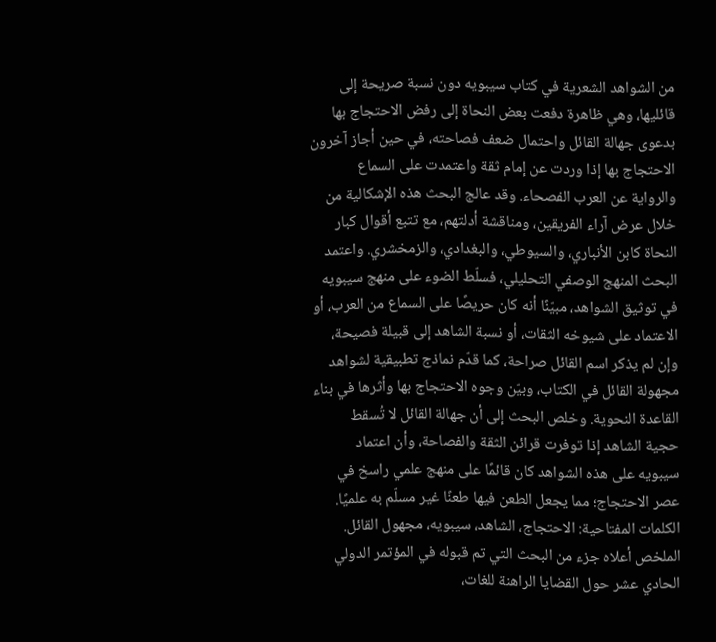من الشواهد الشعرية في كتاب سيبويه دون نسبة صريحة إلى قائليها، وهي ظاهرة دفعت بعض النحاة إلى رفض الاحتجاج بها بدعوى جهالة القائل واحتمال ضعف فصاحته، في حين أجاز آخرون الاحتجاج بها إذا وردت عن إمام ثقة واعتمدت على السماع والرواية عن العرب الفصحاء. وقد عالج البحث هذه الإشكالية من خلال عرض آراء الفريقين، ومناقشة أدلتهم، مع تتبع أقوال كبار النحاة كابن الأنباري، والسيوطي، والبغدادي، والزمخشري. واعتمد البحث المنهج الوصفي التحليلي، فسلّط الضوء على منهج سيبويه في توثيق الشواهد، مبيّنًا أنه كان حريصًا على السماع من العرب، أو الاعتماد على شيوخه الثقات، أو نسبة الشاهد إلى قبيلة فصيحة، وإن لم يذكر اسم القائل صراحة، كما قدّم نماذج تطبيقية لشواهد مجهولة القائل في الكتاب، وبيّن وجوه الاحتجاج بها وأثرها في بناء القاعدة النحوية. وخلص البحث إلى أن جهالة القائل لا تُسقط حجية الشاهد إذا توفرت قرائن الثقة والفصاحة، وأن اعتماد سيبويه على هذه الشواهد كان قائمًا على منهج علمي راسخ في عصر الاحتجاج؛ مما يجعل الطعن فيها طعنًا غير مسلّم به علميًا.
الكلمات المفتاحية: الاحتجاج، الشاهد، سيبويه، مجهول القائل.
الملخص أعلاه جزء من البحث التي تم قبوله في المؤتمر الدولي الحادي عشر حول القضايا الراهنة للغات،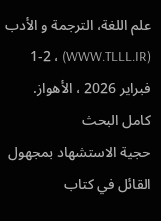علم اللغة، الترجمة و الأدب (WWW.TLLL.IR) ، 1-2 فبرایر 2026 ، الأهواز.
كامل البحث
حجية الاستشهاد بمجهول القائل في كتاب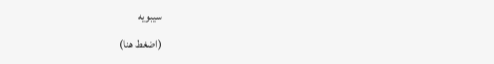سيبويه
(اضغط هنا)